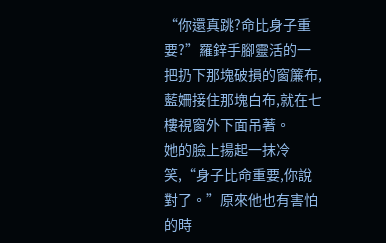“你還真跳?命比身子重要?”羅鋅手腳靈活的一把扔下那塊破損的窗簾布,藍姍接住那塊白布,就在七樓視窗外下面吊著。
她的臉上揚起一抹冷笑,“身子比命重要,你說對了。”原來他也有害怕的時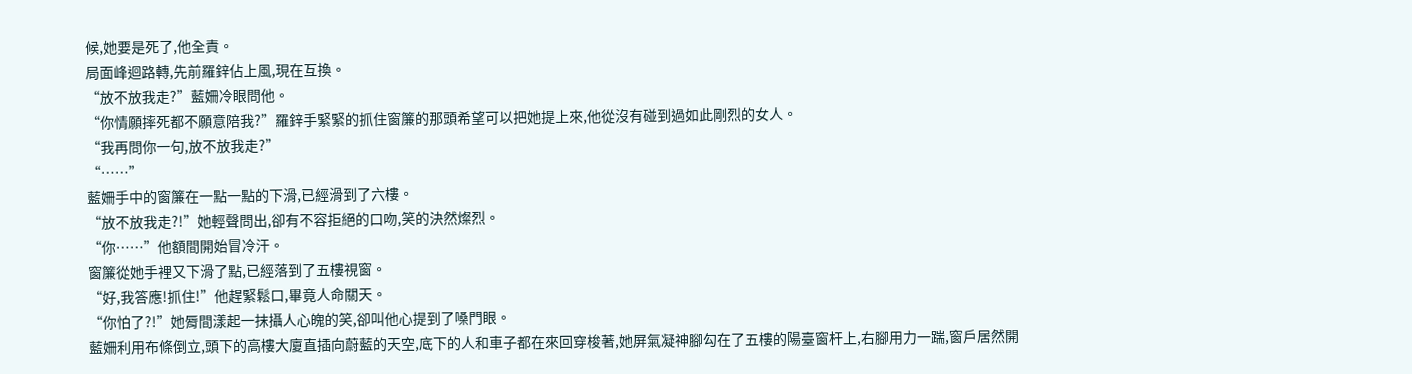候,她要是死了,他全責。
局面峰迴路轉,先前羅鋅佔上風,現在互換。
“放不放我走?”藍姍冷眼問他。
“你情願摔死都不願意陪我?”羅鋅手緊緊的抓住窗簾的那頭希望可以把她提上來,他從沒有碰到過如此剛烈的女人。
“我再問你一句,放不放我走?”
“……”
藍姍手中的窗簾在一點一點的下滑,已經滑到了六樓。
“放不放我走?!”她輕聲問出,卻有不容拒絕的口吻,笑的決然燦烈。
“你……”他額間開始冒冷汗。
窗簾從她手裡又下滑了點,已經落到了五樓視窗。
“好,我答應!抓住!”他趕緊鬆口,畢竟人命關天。
“你怕了?!”她脣間漾起一抹攝人心魄的笑,卻叫他心提到了嗓門眼。
藍姍利用布條倒立,頭下的高樓大廈直插向蔚藍的天空,底下的人和車子都在來回穿梭著,她屏氣凝神腳勾在了五樓的陽臺窗杆上,右腳用力一踹,窗戶居然開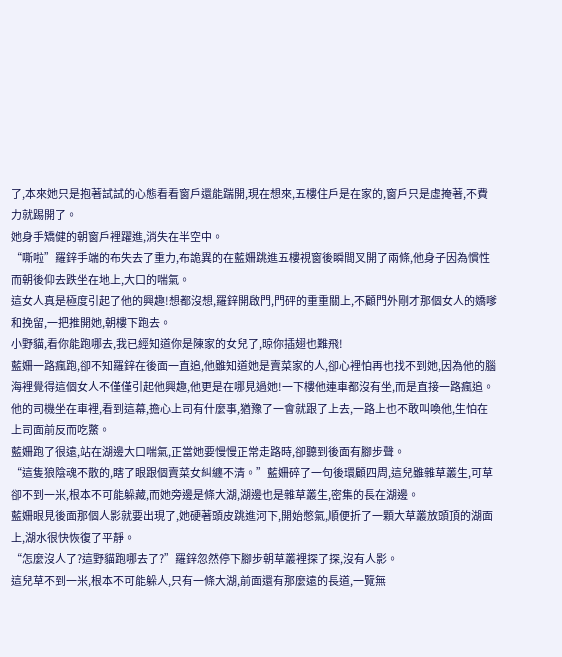了,本來她只是抱著試試的心態看看窗戶還能踹開,現在想來,五樓住戶是在家的,窗戶只是虛掩著,不費力就踢開了。
她身手矯健的朝窗戶裡躍進,消失在半空中。
“嘶啦”羅鋅手端的布失去了重力,布詭異的在藍姍跳進五樓視窗後瞬間叉開了兩條,他身子因為慣性而朝後仰去跌坐在地上,大口的喘氣。
這女人真是極度引起了他的興趣!想都沒想,羅鋅開啟門,門砰的重重關上,不顧門外剛才那個女人的嬌嗲和挽留,一把推開她,朝樓下跑去。
小野貓,看你能跑哪去,我已經知道你是陳家的女兒了,晾你插翅也難飛!
藍姍一路瘋跑,卻不知羅鋅在後面一直追,他雖知道她是賣菜家的人,卻心裡怕再也找不到她,因為他的腦海裡覺得這個女人不僅僅引起他興趣,他更是在哪見過她!一下樓他連車都沒有坐,而是直接一路瘋追。
他的司機坐在車裡,看到這幕,擔心上司有什麼事,猶豫了一會就跟了上去,一路上也不敢叫喚他,生怕在上司面前反而吃鱉。
藍姍跑了很遠,站在湖邊大口喘氣,正當她要慢慢正常走路時,卻聽到後面有腳步聲。
“這隻狼陰魂不散的,瞎了眼跟個賣菜女糾纏不清。”藍姍碎了一句後環顧四周,這兒雖雜草叢生,可草卻不到一米,根本不可能躲藏,而她旁邊是條大湖,湖邊也是雜草叢生,密集的長在湖邊。
藍姍眼見後面那個人影就要出現了,她硬著頭皮跳進河下,開始憋氣,順便折了一顆大草叢放頭頂的湖面上,湖水很快恢復了平靜。
“怎麼沒人了?這野貓跑哪去了?”羅鋅忽然停下腳步朝草叢裡探了探,沒有人影。
這兒草不到一米,根本不可能躲人,只有一條大湖,前面還有那麼遠的長道,一覽無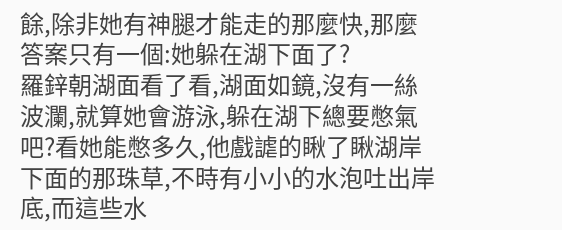餘,除非她有神腿才能走的那麼快,那麼答案只有一個:她躲在湖下面了?
羅鋅朝湖面看了看,湖面如鏡,沒有一絲波瀾,就算她會游泳,躲在湖下總要憋氣吧?看她能憋多久,他戲謔的瞅了瞅湖岸下面的那珠草,不時有小小的水泡吐出岸底,而這些水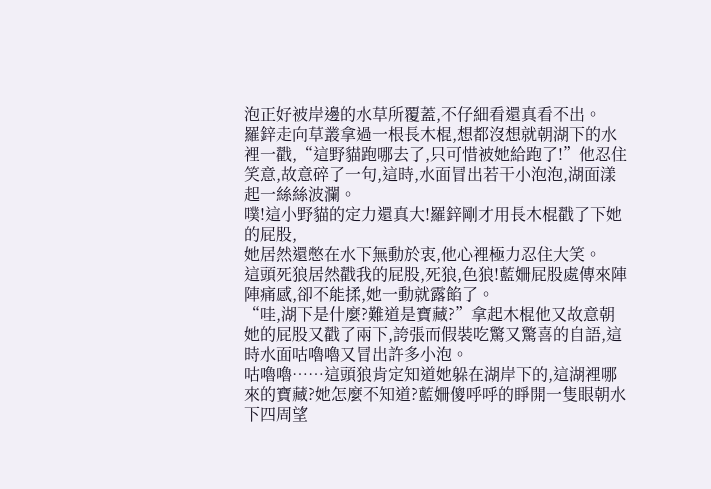泡正好被岸邊的水草所覆蓋,不仔細看還真看不出。
羅鋅走向草叢拿過一根長木棍,想都沒想就朝湖下的水裡一戳,“這野貓跑哪去了,只可惜被她給跑了!”他忍住笑意,故意碎了一句,這時,水面冒出若干小泡泡,湖面漾起一絲絲波瀾。
噗!這小野貓的定力還真大!羅鋅剛才用長木棍戳了下她的屁股,
她居然還憋在水下無動於衷,他心裡極力忍住大笑。
這頭死狼居然戳我的屁股,死狼,色狼!藍姍屁股處傳來陣陣痛感,卻不能揉,她一動就露餡了。
“哇,湖下是什麼?難道是寶藏?”拿起木棍他又故意朝她的屁股又戳了兩下,誇張而假裝吃驚又驚喜的自語,這時水面咕嚕嚕又冒出許多小泡。
咕嚕嚕……這頭狼肯定知道她躲在湖岸下的,這湖裡哪來的寶藏?她怎麼不知道?藍姍傻呼呼的睜開一隻眼朝水下四周望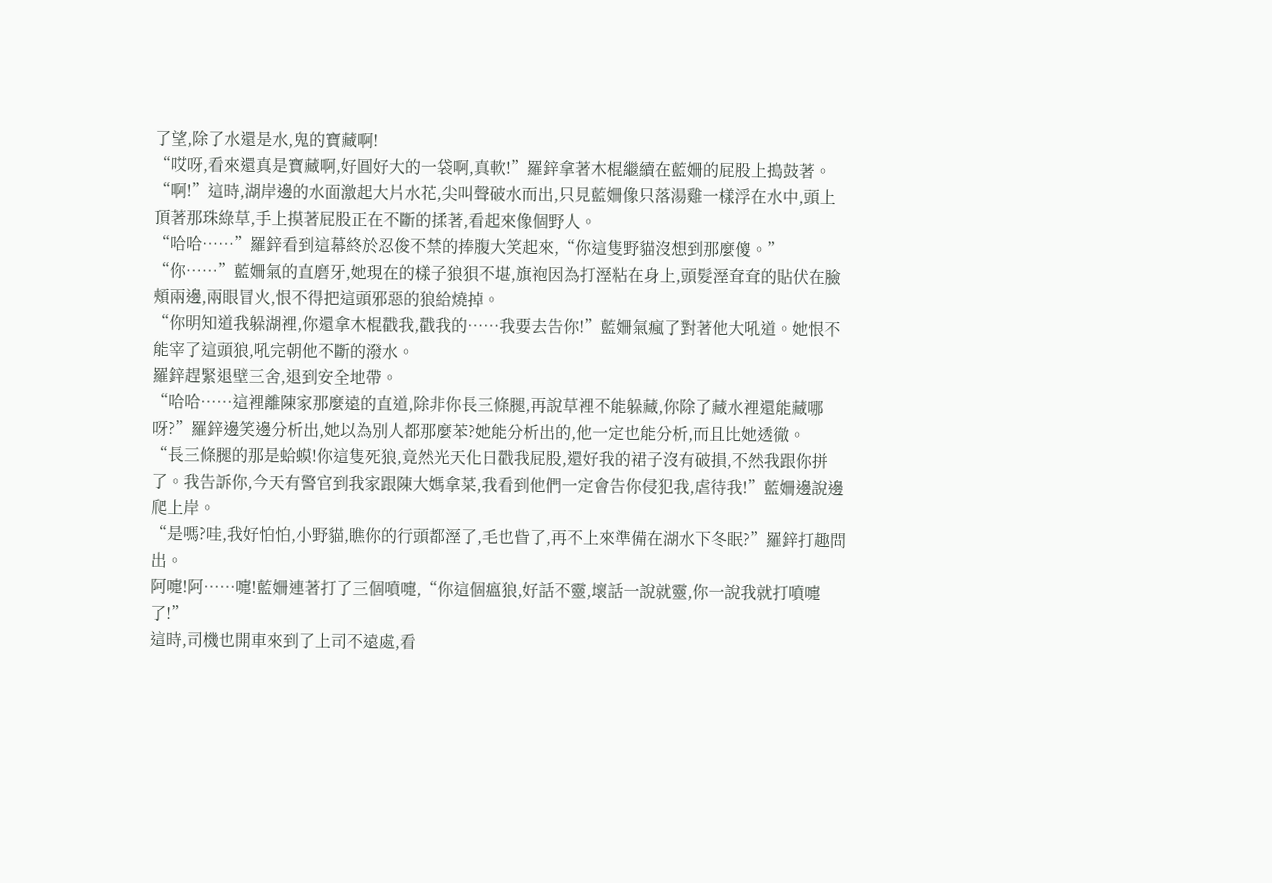了望,除了水還是水,鬼的寶藏啊!
“哎呀,看來還真是寶藏啊,好圓好大的一袋啊,真軟!”羅鋅拿著木棍繼續在藍姍的屁股上搗鼓著。
“啊!”這時,湖岸邊的水面激起大片水花,尖叫聲破水而出,只見藍姍像只落湯雞一樣浮在水中,頭上頂著那珠綠草,手上摸著屁股正在不斷的揉著,看起來像個野人。
“哈哈……”羅鋅看到這幕終於忍俊不禁的捧腹大笑起來,“你這隻野貓沒想到那麼傻。”
“你……”藍姍氣的直磨牙,她現在的樣子狼狽不堪,旗袍因為打溼粘在身上,頭髮溼耷耷的貼伏在臉頰兩邊,兩眼冒火,恨不得把這頭邪惡的狼給燒掉。
“你明知道我躲湖裡,你還拿木棍戳我,戳我的……我要去告你!”藍姍氣瘋了對著他大吼道。她恨不能宰了這頭狼,吼完朝他不斷的潑水。
羅鋅趕緊退壁三舍,退到安全地帶。
“哈哈……這裡離陳家那麼遠的直道,除非你長三條腿,再說草裡不能躲藏,你除了藏水裡還能藏哪呀?”羅鋅邊笑邊分析出,她以為別人都那麼苯?她能分析出的,他一定也能分析,而且比她透徹。
“長三條腿的那是蛤蟆!你這隻死狼,竟然光天化日戳我屁股,還好我的裙子沒有破損,不然我跟你拼了。我告訴你,今天有警官到我家跟陳大媽拿菜,我看到他們一定會告你侵犯我,虐待我!”藍姍邊說邊爬上岸。
“是嗎?哇,我好怕怕,小野貓,瞧你的行頭都溼了,毛也眥了,再不上來準備在湖水下冬眠?”羅鋅打趣問出。
阿嚏!阿……嚏!藍姍連著打了三個噴嚏,“你這個瘟狼,好話不靈,壞話一說就靈,你一說我就打噴嚏了!”
這時,司機也開車來到了上司不遠處,看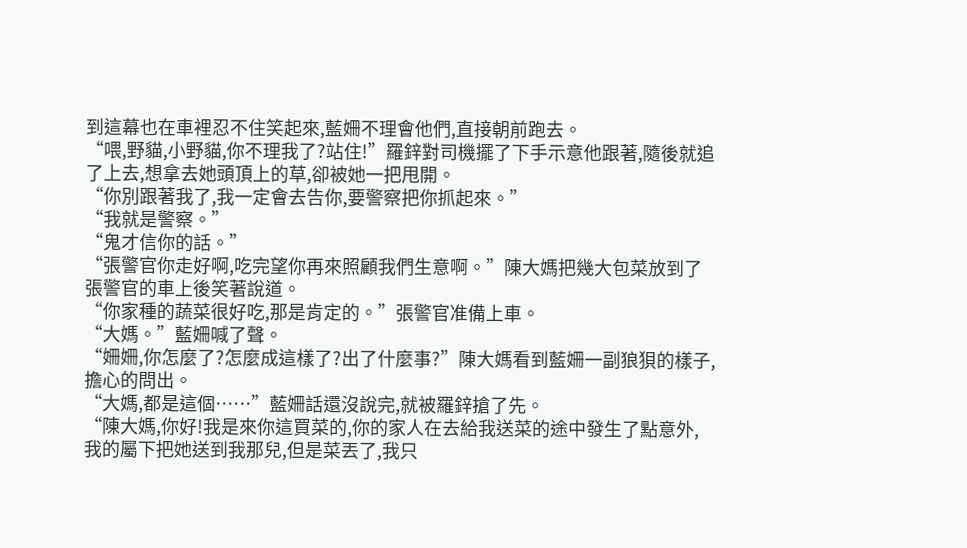到這幕也在車裡忍不住笑起來,藍姍不理會他們,直接朝前跑去。
“喂,野貓,小野貓,你不理我了?站住!”羅鋅對司機擺了下手示意他跟著,隨後就追了上去,想拿去她頭頂上的草,卻被她一把甩開。
“你別跟著我了,我一定會去告你,要警察把你抓起來。”
“我就是警察。”
“鬼才信你的話。”
“張警官你走好啊,吃完望你再來照顧我們生意啊。”陳大媽把幾大包菜放到了張警官的車上後笑著說道。
“你家種的蔬菜很好吃,那是肯定的。”張警官准備上車。
“大媽。”藍姍喊了聲。
“姍姍,你怎麼了?怎麼成這樣了?出了什麼事?”陳大媽看到藍姍一副狼狽的樣子,擔心的問出。
“大媽,都是這個……”藍姍話還沒說完,就被羅鋅搶了先。
“陳大媽,你好!我是來你這買菜的,你的家人在去給我送菜的途中發生了點意外,我的屬下把她送到我那兒,但是菜丟了,我只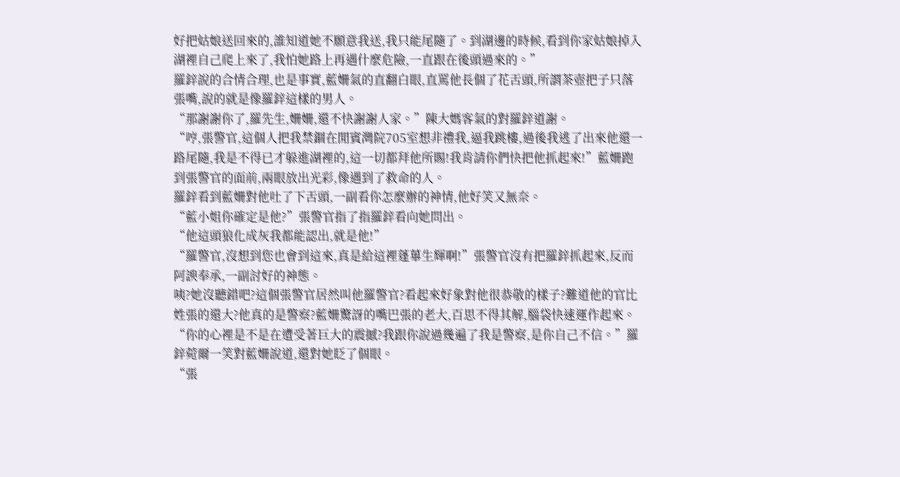好把姑娘送回來的,誰知道她不願意我送,我只能尾隨了。到湖邊的時候,看到你家姑娘掉入湖裡自己爬上來了,我怕她路上再遇什麼危險,一直跟在後頭過來的。”
羅鋅說的合情合理,也是事實,藍姍氣的直翻白眼,直罵他長個了花舌頭,所謂茶壺把子只落張嘴,說的就是像羅鋅這樣的男人。
“那謝謝你了,羅先生,姍姍,還不快謝謝人家。”陳大媽客氣的對羅鋅道謝。
“哼,張警官,這個人把我禁錮在閒賓灣院705室想非禮我,逼我跳樓,過後我逃了出來他還一路尾隨,我是不得已才躲進湖裡的,這一切都拜他所賜!我肯請你們快把他抓起來!”藍姍跑到張警官的面前,兩眼放出光彩,像遇到了救命的人。
羅鋅看到藍姍對他吐了下舌頭,一副看你怎麼辦的神情,他好笑又無奈。
“藍小姐你確定是他?”張警官指了指羅鋅看向她問出。
“他這頭狼化成灰我都能認出,就是他!”
“羅警官,沒想到您也會到這來,真是給這裡蓬蓽生輝啊!”張警官沒有把羅鋅抓起來,反而阿諛奉承,一副討好的神態。
咦?她沒聽錯吧?這個張警官居然叫他羅警官?看起來好象對他很恭敬的樣子?難道他的官比姓張的還大?他真的是警察?藍姍驚訝的嘴巴張的老大,百思不得其解,腦袋快速運作起來。
“你的心裡是不是在遭受著巨大的震撼?我跟你說過幾遍了我是警察,是你自己不信。”羅鋅菀爾一笑對藍姍說道,還對她眨了個眼。
“張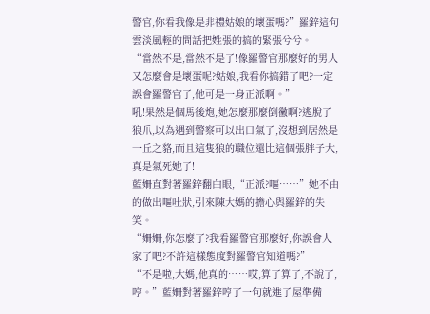警官,你看我像是非禮姑娘的壞蛋嗎?”羅鋅這句雲淡風輕的問話把姓張的搞的緊張兮兮。
“當然不是,當然不是了!像羅警官那麼好的男人又怎麼會是壞蛋呢?姑娘,我看你搞錯了吧?一定誤會羅警官了,他可是一身正派啊。”
吼!果然是個馬後炮,她怎麼那麼倒黴啊?逃脫了狼爪,以為遇到警察可以出口氣了,沒想到居然是一丘之貉,而且這隻狼的職位還比這個張胖子大,真是氣死她了!
藍姍直對著羅鋅翻白眼,“正派?嘔……”她不由的做出嘔吐狀,引來陳大媽的擔心與羅鋅的失笑。
“姍姍,你怎麼了?我看羅警官那麼好,你誤會人家了吧?不許這樣態度對羅警官知道嗎?”
“不是啦,大媽,他真的……哎,算了算了,不說了,哼。”藍姍對著羅鋅哼了一句就進了屋準備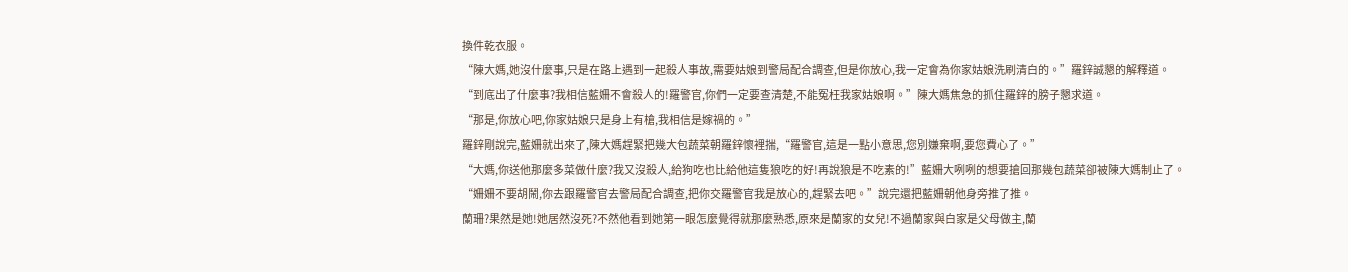換件乾衣服。
“陳大媽,她沒什麼事,只是在路上遇到一起殺人事故,需要姑娘到警局配合調查,但是你放心,我一定會為你家姑娘洗刷清白的。”羅鋅誠懇的解釋道。
“到底出了什麼事?我相信藍姍不會殺人的!羅警官,你們一定要查清楚,不能冤枉我家姑娘啊。”陳大媽焦急的抓住羅鋅的膀子懇求道。
“那是,你放心吧,你家姑娘只是身上有槍,我相信是嫁禍的。”
羅鋅剛說完,藍姍就出來了,陳大媽趕緊把幾大包蔬菜朝羅鋅懷裡揣,“羅警官,這是一點小意思,您別嫌棄啊,要您費心了。”
“大媽,你送他那麼多菜做什麼?我又沒殺人,給狗吃也比給他這隻狼吃的好!再說狼是不吃素的!”藍姍大咧咧的想要搶回那幾包蔬菜卻被陳大媽制止了。
“姍姍不要胡鬧,你去跟羅警官去警局配合調查,把你交羅警官我是放心的,趕緊去吧。”說完還把藍姍朝他身旁推了推。
蘭珊?果然是她!她居然沒死?不然他看到她第一眼怎麼覺得就那麼熟悉,原來是蘭家的女兒!不過蘭家與白家是父母做主,蘭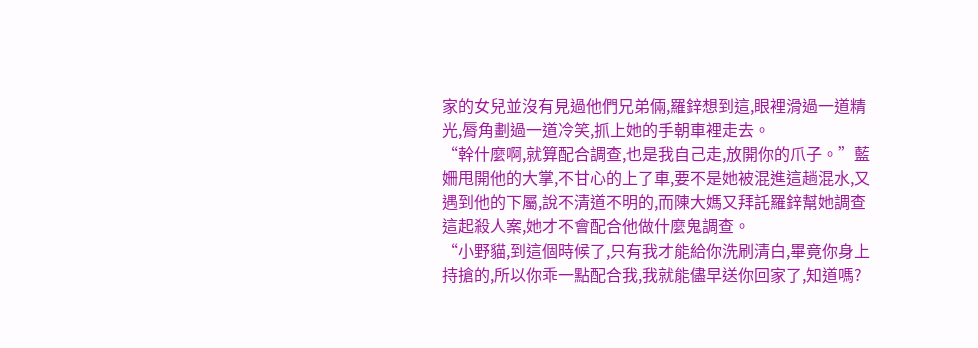家的女兒並沒有見過他們兄弟倆,羅鋅想到這,眼裡滑過一道精光,脣角劃過一道冷笑,抓上她的手朝車裡走去。
“幹什麼啊,就算配合調查,也是我自己走,放開你的爪子。”藍姍甩開他的大掌,不甘心的上了車,要不是她被混進這趟混水,又遇到他的下屬,說不清道不明的,而陳大媽又拜託羅鋅幫她調查這起殺人案,她才不會配合他做什麼鬼調查。
“小野貓,到這個時候了,只有我才能給你洗刷清白,畢竟你身上持搶的,所以你乖一點配合我,我就能儘早送你回家了,知道嗎?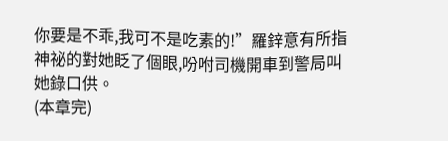你要是不乖,我可不是吃素的!”羅鋅意有所指神祕的對她眨了個眼,吩咐司機開車到警局叫她錄口供。
(本章完)